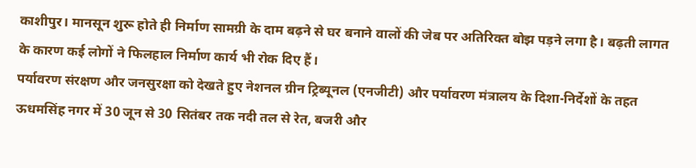काशीपुर। मानसून शुरू होते ही निर्माण सामग्री के दाम बढ़ने से घर बनाने वालों की जेब पर अतिरिक्त बोझ पड़ने लगा है। बढ़ती लागत के कारण कई लोगों ने फिलहाल निर्माण कार्य भी रोक दिए हैं।
पर्यावरण संरक्षण और जनसुरक्षा को देखते हुए नेशनल ग्रीन ट्रिब्यूनल (एनजीटी) और पर्यावरण मंत्रालय के दिशा-निर्देशों के तहत ऊधमसिंह नगर में 30 जून से 30 सितंबर तक नदी तल से रेत, बजरी और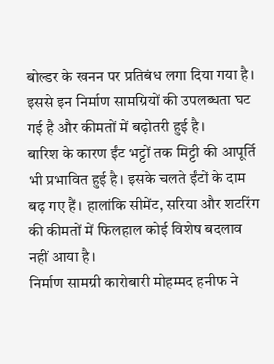बोल्डर के खनन पर प्रतिबंध लगा दिया गया है। इससे इन निर्माण सामग्रियों की उपलब्धता घट गई है और कीमतों में बढ़ोतरी हुई है।
बारिश के कारण ईंट भट्टों तक मिट्टी की आपूर्ति भी प्रभावित हुई है। इसके चलते ईंटों के दाम बढ़ गए हैं। हालांकि सीमेंट, सरिया और शटरिंग की कीमतों में फिलहाल कोई विशेष बदलाव नहीं आया है।
निर्माण सामग्री कारोबारी मोहम्मद हनीफ ने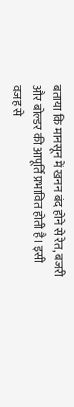बताया कि मानसून में खनन बंद होने से रेत, बजरी और बोल्डर की आपूर्ति प्रभावित होती है। इसी वजह से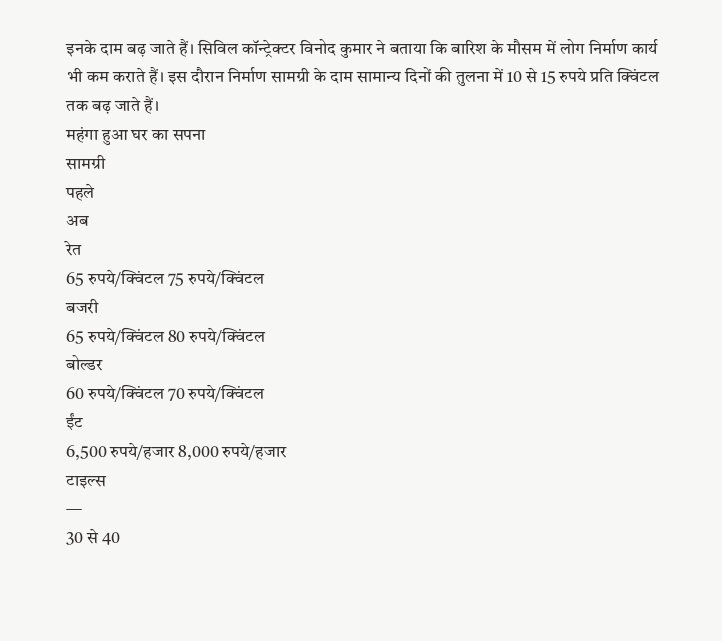इनके दाम बढ़ जाते हैं। सिविल कॉन्ट्रेक्टर विनोद कुमार ने बताया कि बारिश के मौसम में लोग निर्माण कार्य भी कम कराते हैं। इस दौरान निर्माण सामग्री के दाम सामान्य दिनों की तुलना में 10 से 15 रुपये प्रति क्विंटल तक बढ़ जाते हैं।
महंगा हुआ घर का सपना
सामग्री
पहले
अब
रेत
65 रुपये/क्विंटल 75 रुपये/क्विंटल
बजरी
65 रुपये/क्विंटल 80 रुपये/क्विंटल
बोल्डर
60 रुपये/क्विंटल 70 रुपये/क्विंटल
ईंट
6,500 रुपये/हजार 8,000 रुपये/हजार
टाइल्स
—
30 से 40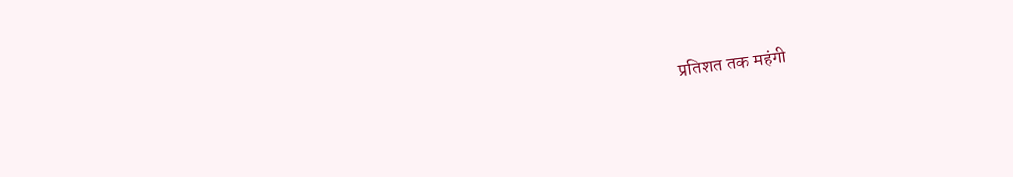प्रतिशत तक महंगी